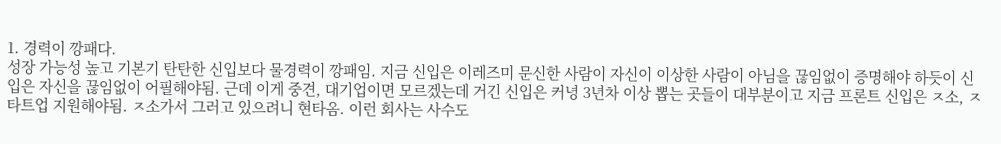1. 경력이 깡패다.
성장 가능성 높고 기본기 탄탄한 신입보다 물경력이 깡패임. 지금 신입은 이레즈미 문신한 사람이 자신이 이상한 사람이 아님을 끊임없이 증명해야 하듯이 신입은 자신을 끊임없이 어필해야됨. 근데 이게 중견, 대기업이면 모르겠는데 거긴 신입은 커녕 3년차 이상 뽑는 곳들이 대부분이고 지금 프론트 신입은 ㅈ소, ㅈ타트업 지원해야됨. ㅈ소가서 그러고 있으려니 현타옴. 이런 회사는 사수도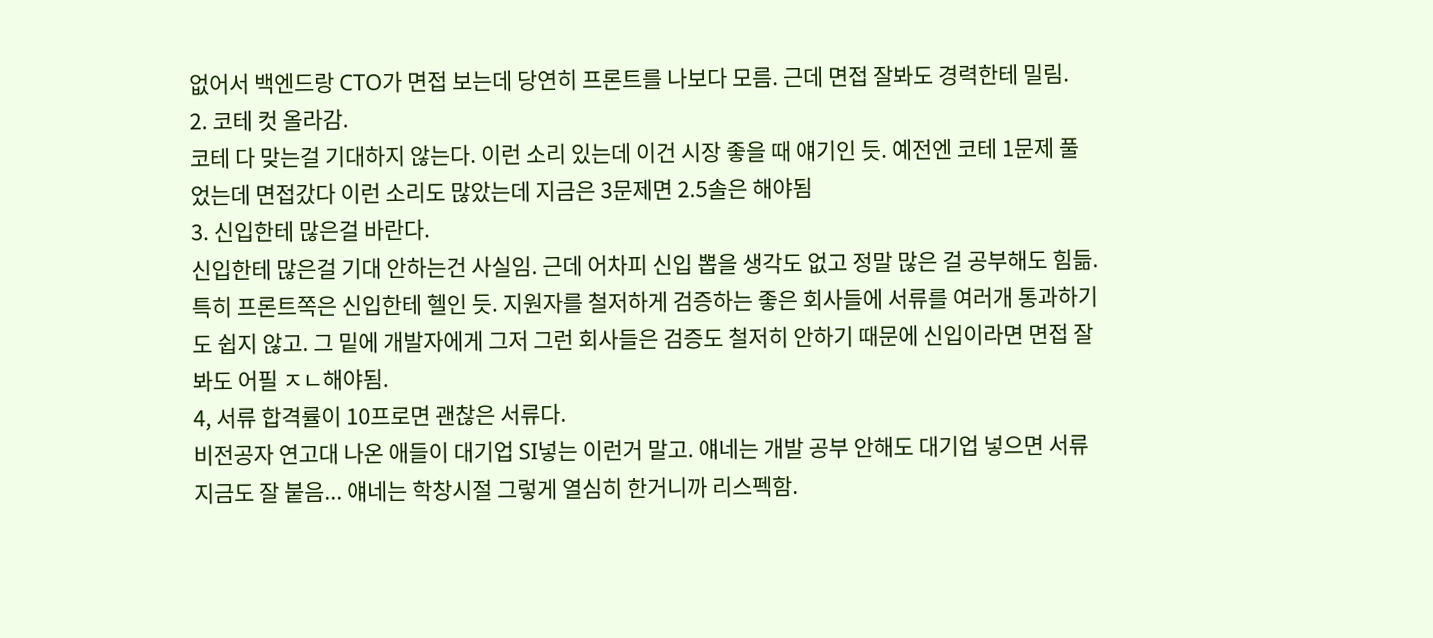없어서 백엔드랑 CTO가 면접 보는데 당연히 프론트를 나보다 모름. 근데 면접 잘봐도 경력한테 밀림.
2. 코테 컷 올라감.
코테 다 맞는걸 기대하지 않는다. 이런 소리 있는데 이건 시장 좋을 때 얘기인 듯. 예전엔 코테 1문제 풀었는데 면접갔다 이런 소리도 많았는데 지금은 3문제면 2.5솔은 해야됨
3. 신입한테 많은걸 바란다.
신입한테 많은걸 기대 안하는건 사실임. 근데 어차피 신입 뽑을 생각도 없고 정말 많은 걸 공부해도 힘듦. 특히 프론트쪽은 신입한테 헬인 듯. 지원자를 철저하게 검증하는 좋은 회사들에 서류를 여러개 통과하기도 쉽지 않고. 그 밑에 개발자에게 그저 그런 회사들은 검증도 철저히 안하기 때문에 신입이라면 면접 잘봐도 어필 ㅈㄴ해야됨.
4, 서류 합격률이 10프로면 괜찮은 서류다.
비전공자 연고대 나온 애들이 대기업 SI넣는 이런거 말고. 얘네는 개발 공부 안해도 대기업 넣으면 서류 지금도 잘 붙음... 얘네는 학창시절 그렇게 열심히 한거니까 리스펙함.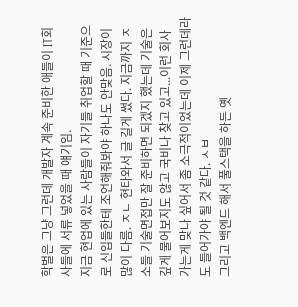학벌은 그냥 그런데 개발자 계속 준비한 애들이 IT회사들에 서류 넣었을 때 얘기임.
지금 현업에 있는 사람들이 자기들 취업할 때 기준으로 신입들한테 조언해줘봐야 하나도 안맞음. 시장이 많이 다름. ㅈㄴ 현타와서 글 길게 썼다. 지금까지 ㅈ소들 기술면접만 잘 준비하면 되겠지 했는데 기술은 깊게 물어보지도 않고 국비나 찾고 있고...이런 회사 가는게 맞나 싶어서 좀 소극적이었는데 이제 그런데라도 들어가야 될 것 같다. ㅅㅂ
그리고 백엔드 해서 풀스택을 하든 옛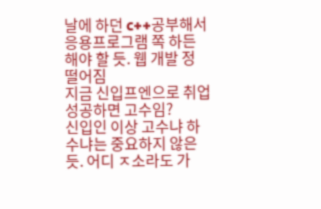날에 하던 c++공부해서 응용프로그램 쪽 하든 해야 할 듯. 웹 개발 정 떨어짐
지금 신입프엔으로 취업성공하면 고수임?
신입인 이상 고수냐 하수냐는 중요하지 않은 듯. 어디 ㅈ소라도 가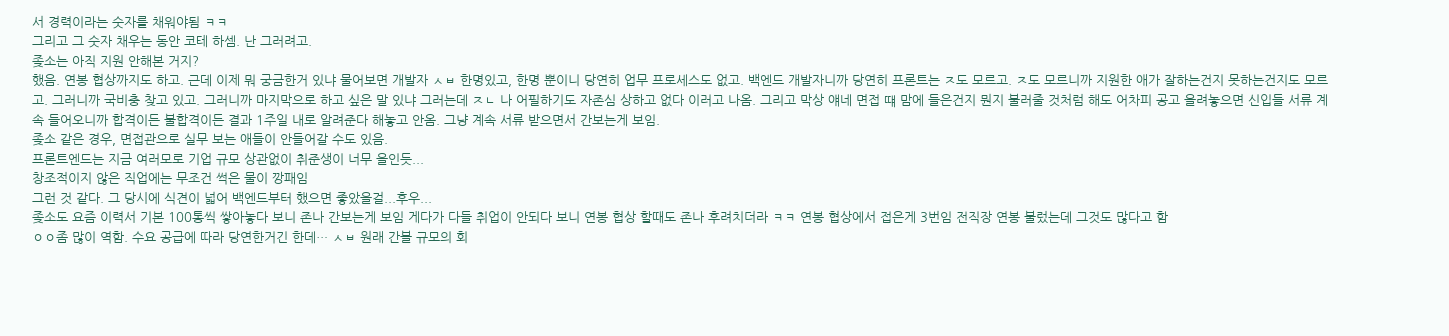서 경력이라는 숫자를 채워야됨 ㅋㅋ
그리고 그 숫자 채우는 동안 코테 하셈. 난 그러려고.
좆소는 아직 지원 안해본 거지?
했음. 연봉 협상까지도 하고. 근데 이제 뭐 궁금한거 있냐 물어보면 개발자 ㅅㅂ 한명있고, 한명 뿐이니 당연히 업무 프로세스도 없고. 백엔드 개발자니까 당연히 프론트는 ㅈ도 모르고. ㅈ도 모르니까 지원한 애가 잘하는건지 못하는건지도 모르고. 그러니까 국비충 찾고 있고. 그러니까 마지막으로 하고 싶은 말 있냐 그러는데 ㅈㄴ 나 어필하기도 자존심 상하고 없다 이러고 나옴. 그리고 막상 얘네 면접 떄 맘에 들은건지 뭔지 불러줄 것처럼 해도 어차피 공고 올려놓으면 신입들 서류 계속 들어오니까 합격이든 불합격이든 결과 1주일 내로 알려준다 해놓고 안옴. 그냥 계속 서류 받으면서 간보는게 보임.
좆소 같은 경우, 면접관으로 실무 보는 애들이 안들어갈 수도 있음.
프론트엔드는 지금 여러모로 기업 규모 상관없이 취준생이 너무 을인듯...
창조적이지 않은 직업에는 무조건 썩은 물이 깡패임
그런 것 같다. 그 당시에 식견이 넓어 백엔드부터 했으면 좋았을걸...후우...
좆소도 요즘 이력서 기본 100통씩 쌓아놓다 보니 존나 간보는게 보임 게다가 다들 취업이 안되다 보니 연봉 협상 할때도 존나 후려치더라 ㅋㅋ 연봉 협상에서 접은게 3번임 전직장 연봉 불렀는데 그것도 많다고 함
ㅇㅇ좀 많이 역함. 수요 공급에 따라 당연한거긴 한데… ㅅㅂ 원래 간볼 규모의 회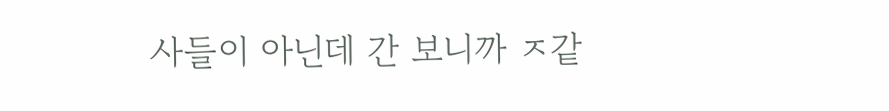사들이 아닌데 간 보니까 ㅈ같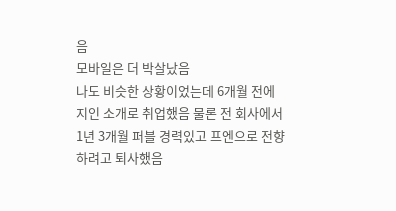음
모바일은 더 박살났음
나도 비슷한 상황이었는데 6개월 전에 지인 소개로 취업했음 물론 전 회사에서 1년 3개월 퍼블 경력있고 프엔으로 전향하려고 퇴사했음